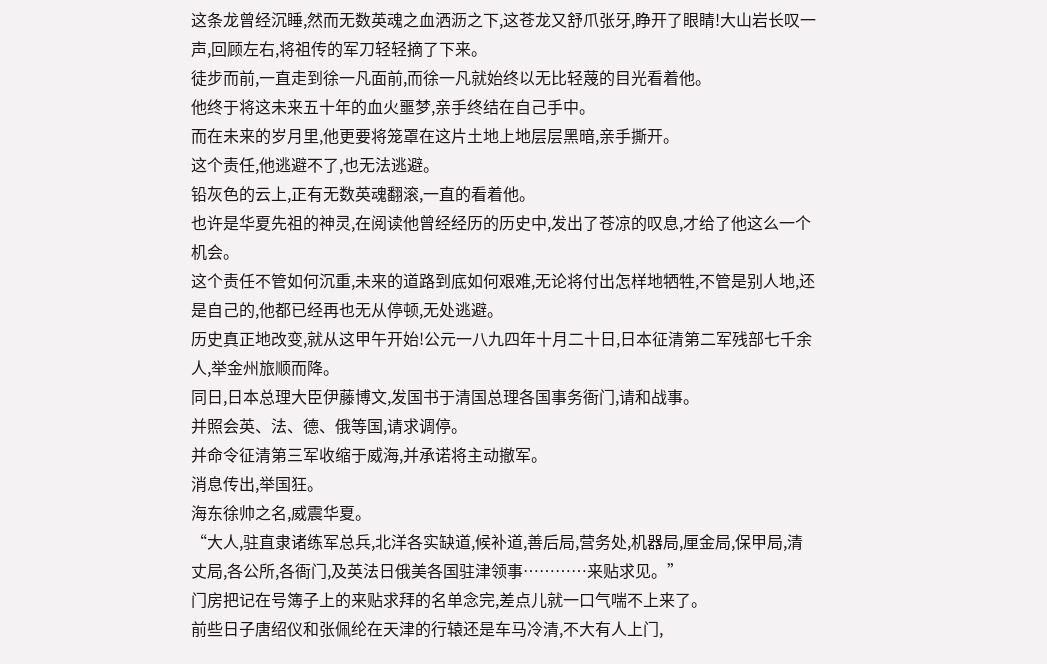这条龙曾经沉睡,然而无数英魂之血洒沥之下,这苍龙又舒爪张牙,睁开了眼睛!大山岩长叹一声,回顾左右,将祖传的军刀轻轻摘了下来。
徒步而前,一直走到徐一凡面前,而徐一凡就始终以无比轻蔑的目光看着他。
他终于将这未来五十年的血火噩梦,亲手终结在自己手中。
而在未来的岁月里,他更要将笼罩在这片土地上地层层黑暗,亲手撕开。
这个责任,他逃避不了,也无法逃避。
铅灰色的云上,正有无数英魂翻滚,一直的看着他。
也许是华夏先祖的神灵,在阅读他曾经经历的历史中,发出了苍凉的叹息,才给了他这么一个机会。
这个责任不管如何沉重,未来的道路到底如何艰难,无论将付出怎样地牺牲,不管是别人地,还是自己的,他都已经再也无从停顿,无处逃避。
历史真正地改变,就从这甲午开始!公元一八九四年十月二十日,日本征清第二军残部七千余人,举金州旅顺而降。
同日,日本总理大臣伊藤博文,发国书于清国总理各国事务衙门,请和战事。
并照会英、法、德、俄等国,请求调停。
并命令征清第三军收缩于威海,并承诺将主动撤军。
消息传出,举国狂。
海东徐帅之名,威震华夏。
“大人,驻直隶诸练军总兵,北洋各实缺道,候补道,善后局,营务处,机器局,厘金局,保甲局,清丈局,各公所,各衙门,及英法日俄美各国驻津领事…………来贴求见。”
门房把记在号簿子上的来贴求拜的名单念完,差点儿就一口气喘不上来了。
前些日子唐绍仪和张佩纶在天津的行辕还是车马冷清,不大有人上门,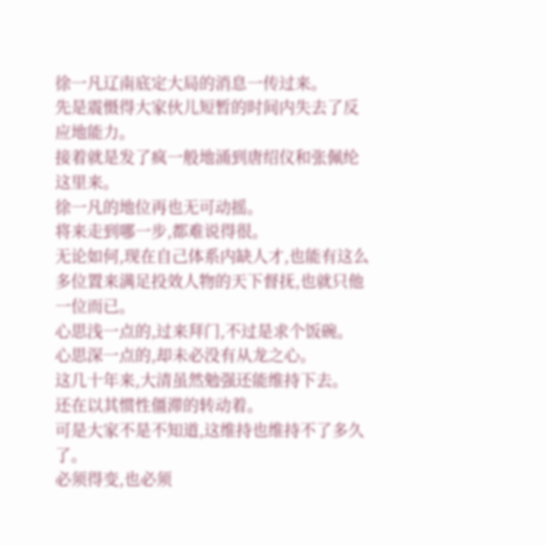徐一凡辽南底定大局的消息一传过来。
先是震慑得大家伙儿短暂的时间内失去了反应地能力。
接着就是发了疯一般地涌到唐绍仪和张佩纶这里来。
徐一凡的地位再也无可动摇。
将来走到哪一步,都难说得很。
无论如何,现在自己体系内缺人才,也能有这么多位置来满足投效人物的天下督抚,也就只他一位而已。
心思浅一点的,过来拜门,不过是求个饭碗。
心思深一点的,却未必没有从龙之心。
这几十年来,大清虽然勉强还能维持下去。
还在以其惯性僵滞的转动着。
可是大家不是不知道,这维持也维持不了多久了。
必须得变,也必须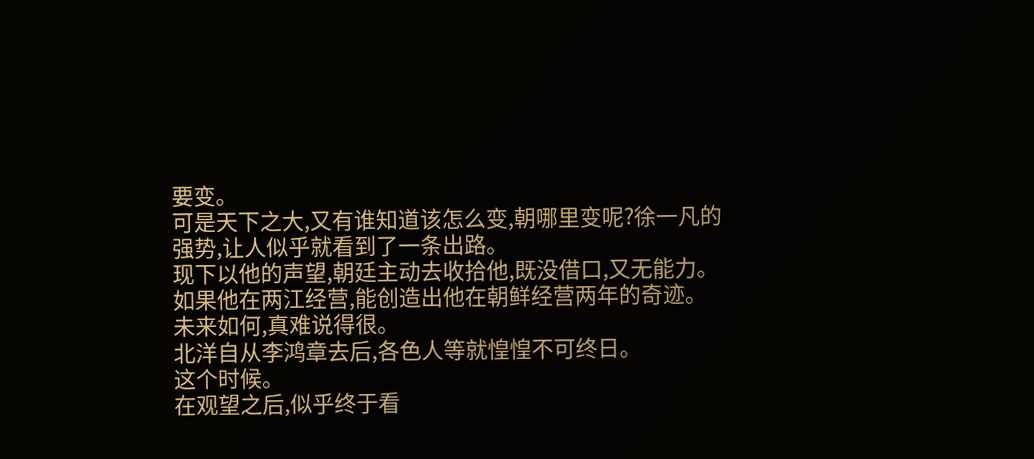要变。
可是天下之大,又有谁知道该怎么变,朝哪里变呢?徐一凡的强势,让人似乎就看到了一条出路。
现下以他的声望,朝廷主动去收拾他,既没借口,又无能力。
如果他在两江经营,能创造出他在朝鲜经营两年的奇迹。
未来如何,真难说得很。
北洋自从李鸿章去后,各色人等就惶惶不可终日。
这个时候。
在观望之后,似乎终于看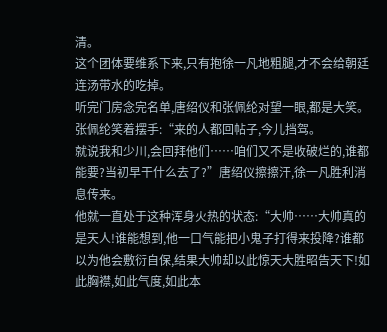清。
这个团体要维系下来,只有抱徐一凡地粗腿,才不会给朝廷连汤带水的吃掉。
听完门房念完名单,唐绍仪和张佩纶对望一眼,都是大笑。
张佩纶笑着摆手:“来的人都回帖子,今儿挡驾。
就说我和少川,会回拜他们……咱们又不是收破烂的,谁都能要?当初早干什么去了?”唐绍仪擦擦汗,徐一凡胜利消息传来。
他就一直处于这种浑身火热的状态:“大帅……大帅真的是天人!谁能想到,他一口气能把小鬼子打得来投降?谁都以为他会敷衍自保,结果大帅却以此惊天大胜昭告天下!如此胸襟,如此气度,如此本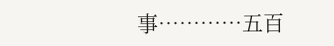事…………五百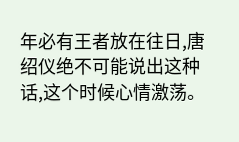年必有王者放在往日,唐绍仪绝不可能说出这种话,这个时候心情激荡。